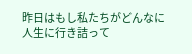昨日はもし私たちがどんなに人生に行き詰って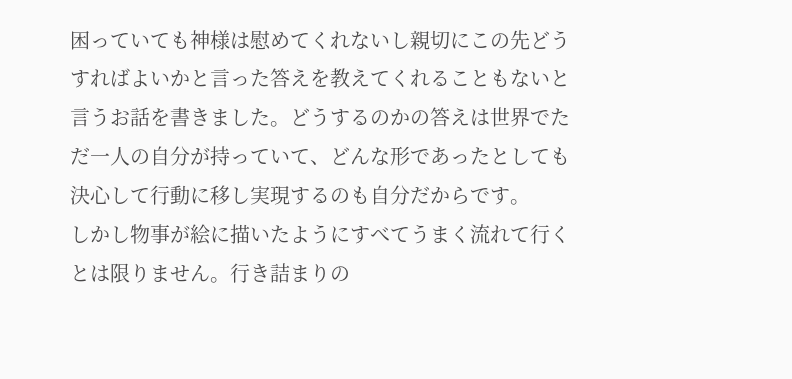困っていても神様は慰めてくれないし親切にこの先どうすればよいかと言った答えを教えてくれることもないと言うお話を書きました。どうするのかの答えは世界でただ一人の自分が持っていて、どんな形であったとしても決心して行動に移し実現するのも自分だからです。
しかし物事が絵に描いたようにすべてうまく流れて行くとは限りません。行き詰まりの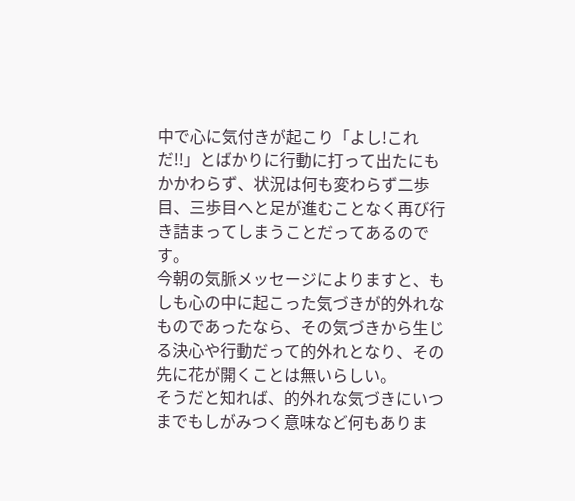中で心に気付きが起こり「よし!これだ!!」とばかりに行動に打って出たにもかかわらず、状況は何も変わらず二歩目、三歩目へと足が進むことなく再び行き詰まってしまうことだってあるのです。
今朝の気脈メッセージによりますと、もしも心の中に起こった気づきが的外れなものであったなら、その気づきから生じる決心や行動だって的外れとなり、その先に花が開くことは無いらしい。
そうだと知れば、的外れな気づきにいつまでもしがみつく意味など何もありま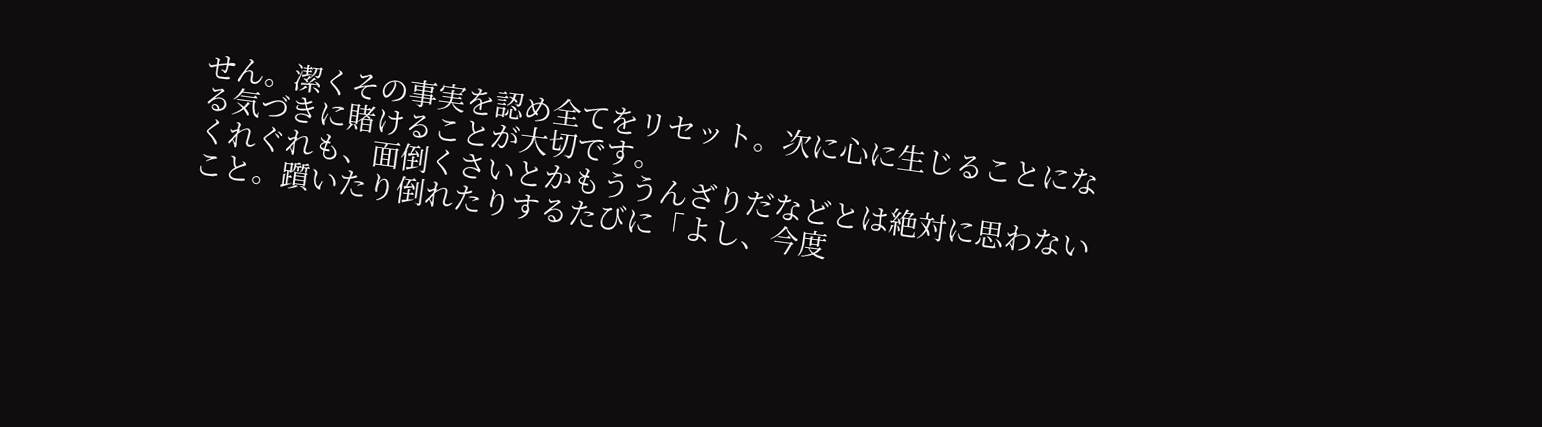せん。潔くその事実を認め全てをリセット。次に心に生じることになる気づきに賭けることが大切です。
くれぐれも、面倒くさいとかもううんざりだなどとは絶対に思わないこと。躓いたり倒れたりするたびに「よし、今度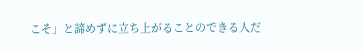こそ」と諦めずに立ち上がることのできる人だ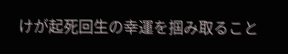けが起死回生の幸運を掴み取ること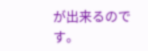が出来るのです。